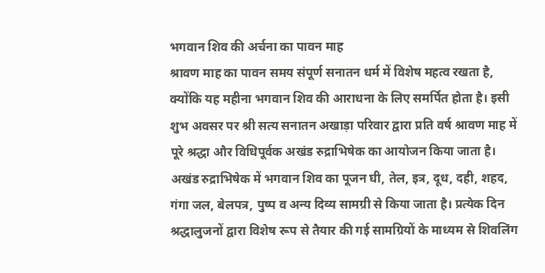भगवान शिव की अर्चना का पावन माह
श्रावण माह का पावन समय संपूर्ण सनातन धर्म में विशेष महत्व रखता है, क्योंकि यह महीना भगवान शिव की आराधना के लिए समर्पित होता है। इसी शुभ अवसर पर श्री सत्य सनातन अखाड़ा परिवार द्वारा प्रति वर्ष श्रावण माह में पूरे श्रद्धा और विधिपूर्वक अखंड रुद्राभिषेक का आयोजन किया जाता है।
अखंड रुद्राभिषेक में भगवान शिव का पूजन घी, तेल, इत्र, दूध, दही, शहद, गंगा जल, बेलपत्र, पुष्प व अन्य दिव्य सामग्री से किया जाता है। प्रत्येक दिन श्रद्धालुजनों द्वारा विशेष रूप से तैयार की गई सामग्रियों के माध्यम से शिवलिंग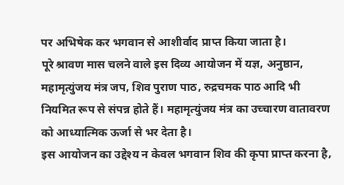पर अभिषेक कर भगवान से आशीर्वाद प्राप्त किया जाता है।
पूरे श्रावण मास चलने वाले इस दिव्य आयोजन में यज्ञ, अनुष्ठान, महामृत्युंजय मंत्र जप, शिव पुराण पाठ, रुद्रचमक पाठ आदि भी नियमित रूप से संपन्न होते हैं। महामृत्युंजय मंत्र का उच्चारण वातावरण को आध्यात्मिक ऊर्जा से भर देता है।
इस आयोजन का उद्देश्य न केवल भगवान शिव की कृपा प्राप्त करना है,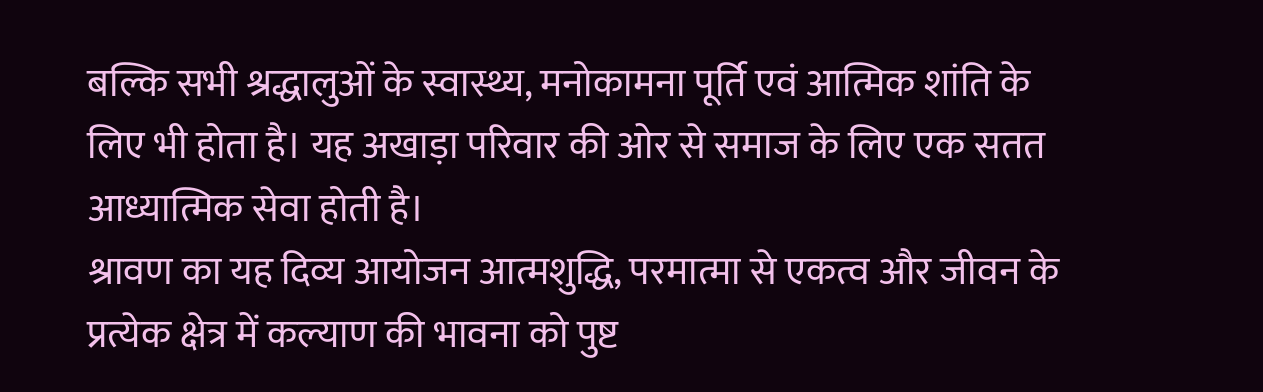बल्कि सभी श्रद्धालुओं के स्वास्थ्य, मनोकामना पूर्ति एवं आत्मिक शांति के लिए भी होता है। यह अखाड़ा परिवार की ओर से समाज के लिए एक सतत आध्यात्मिक सेवा होती है।
श्रावण का यह दिव्य आयोजन आत्मशुद्धि, परमात्मा से एकत्व और जीवन के प्रत्येक क्षेत्र में कल्याण की भावना को पुष्ट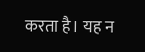करता है। यह न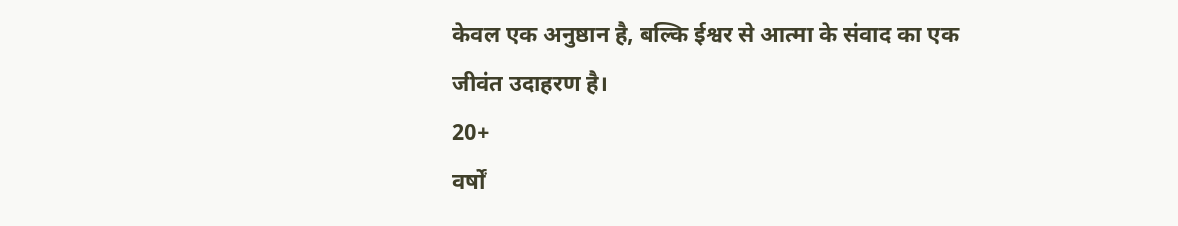केवल एक अनुष्ठान है, बल्कि ईश्वर से आत्मा के संवाद का एक जीवंत उदाहरण है।
20+
वर्षों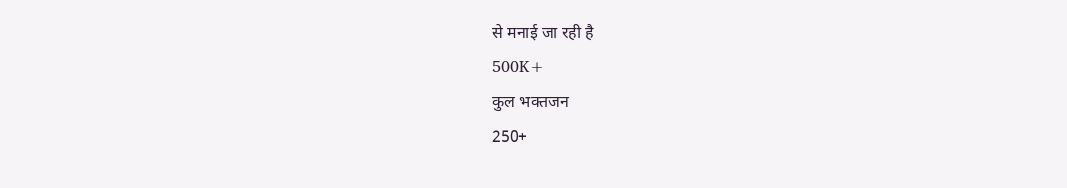से मनाई जा रही है
500K+
कुल भक्तजन
250+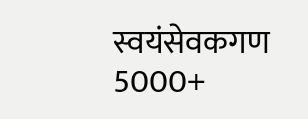स्वयंसेवकगण
5000+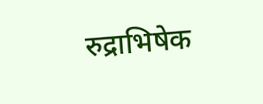रुद्राभिषेक